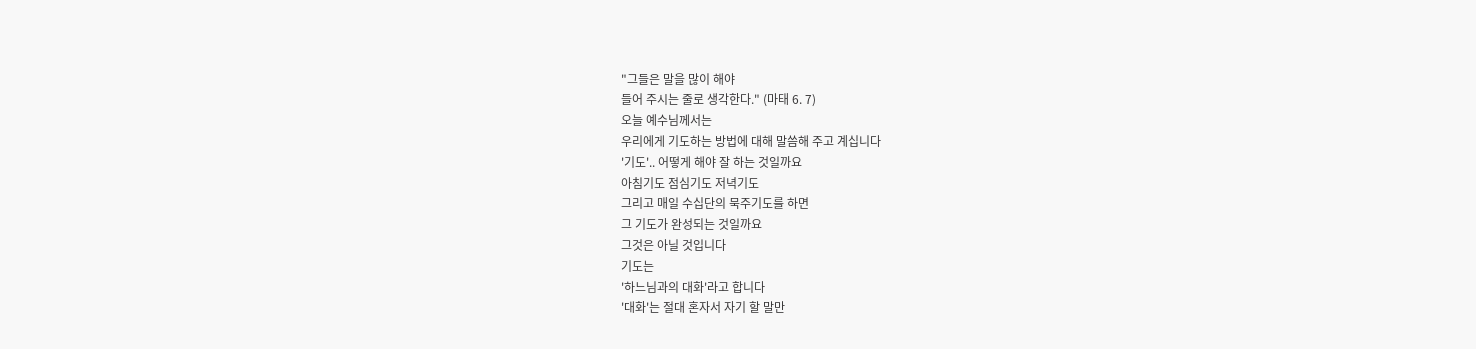"그들은 말을 많이 해야
들어 주시는 줄로 생각한다." (마태 6. 7)
오늘 예수님께서는
우리에게 기도하는 방법에 대해 말씀해 주고 계십니다
'기도'.. 어떻게 해야 잘 하는 것일까요
아침기도 점심기도 저녁기도
그리고 매일 수십단의 묵주기도를 하면
그 기도가 완성되는 것일까요
그것은 아닐 것입니다
기도는
'하느님과의 대화'라고 합니다
'대화'는 절대 혼자서 자기 할 말만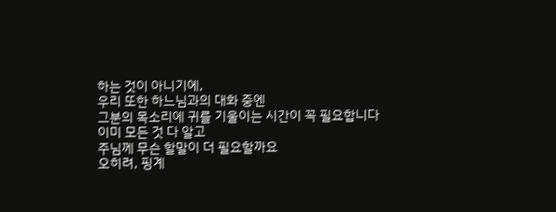하는 것이 아니기에,
우리 또한 하느님과의 대화 중엔
그분의 목소리에 귀를 기울이는 시간이 꼭 필요합니다
이미 모든 것 다 알고
주님께 무슨 할말이 더 필요할까요
오히려, 핑계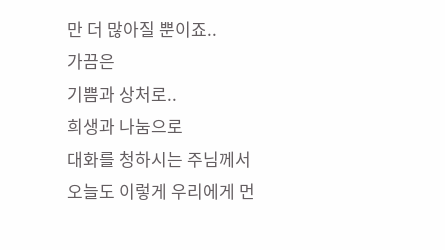만 더 많아질 뿐이죠..
가끔은
기쁨과 상처로..
희생과 나눔으로
대화를 청하시는 주님께서
오늘도 이렇게 우리에게 먼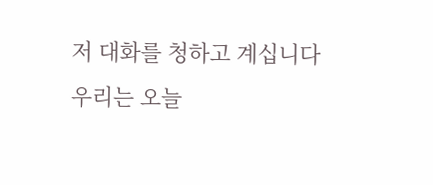저 대화를 청하고 계십니다
우리는 오늘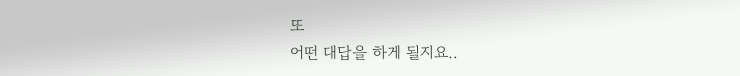또
어떤 대답을 하게 될지요..